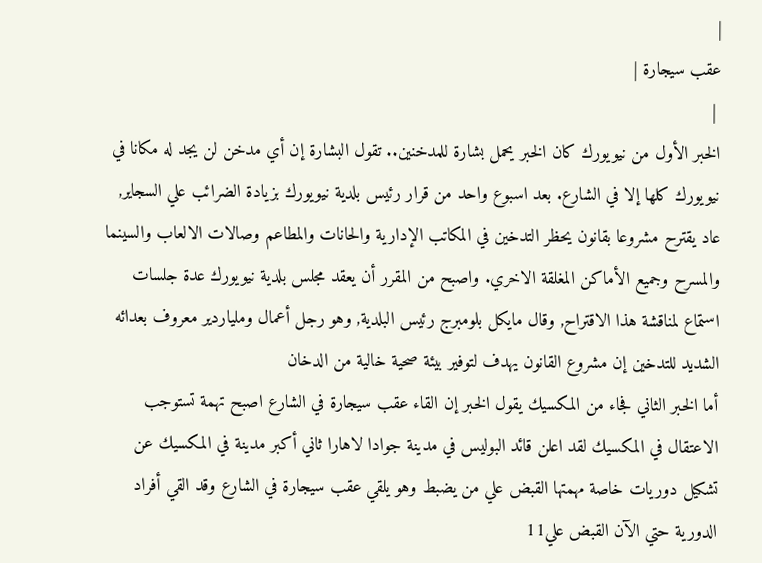|
عقب سيجارة |
 |
الخبر الأول من نيويورك كان الخبر يحمل بشارة للمدخنين.. تقول البشارة إن أي مدخن لن يجد له مكانا في نيويورك كلها إلا في الشارع. بعد اسبوع واحد من قرار رئيس بلدية نيويورك بزيادة الضرائب علي السجاير, عاد يقترح مشروعا بقانون يحظر التدخين في المكاتب الإدارية والحانات والمطاعم وصالات الالعاب والسينما والمسرح وجميع الأماكن المغلقة الاخري. واصبح من المقرر أن يعقد مجلس بلدية نيويورك عدة جلسات استماع لمناقشة هذا الاقتراح, وقال مايكل بلومبرج رئيس البلدية, وهو رجل أعمال وملياردير معروف بعدائه الشديد للتدخين إن مشروع القانون يهدف لتوفير بيئة صحية خالية من الدخان
أما الخبر الثاني فجاء من المكسيك يقول الخبر إن القاء عقب سيجارة في الشارع اصبح تهمة تستوجب الاعتقال في المكسيك لقد اعلن قائد البوليس في مدينة جوادا لاهارا ثاني أكبر مدينة في المكسيك عن تشكيل دوريات خاصة مهمتها القبض علي من يضبط وهو يلقي عقب سيجارة في الشارع وقد القي أفراد الدورية حتي الآن القبض علي11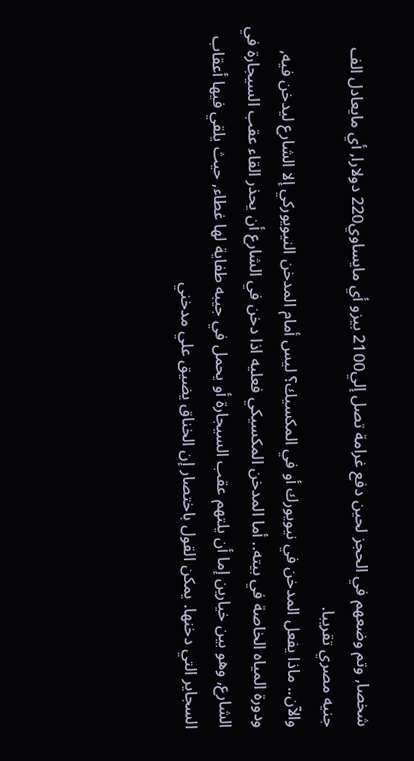شخصا, وتم وضعهم في الحجز لحين دفع غرامة تصل إلي2100 بيزو أي مايساوي220 دولارا, أي مايعادل الف جنيه مصري تقريبا.
والآن.. ماذا يفعل المدخن في نيويورك أو في المكسيك؟ ليس أمام المدخن النيويوركي إلا الشارع ليدخن فيه, ودورة المياه الخاصة في بيته.. أما المدخن المكسيكي فعليه اذا دخن في الشارع أن يحذر القاء عقب السيجارة في الشارع, وهو بين خيارين إما أن يلتهم عقب السيجارة أو يحمل في جيبه طفاية لها غطاء, حيث يلقي فيها أعقاب السجاير التي دخنها. يمكن القول باختصار إن الخناق يضيق علي مدخني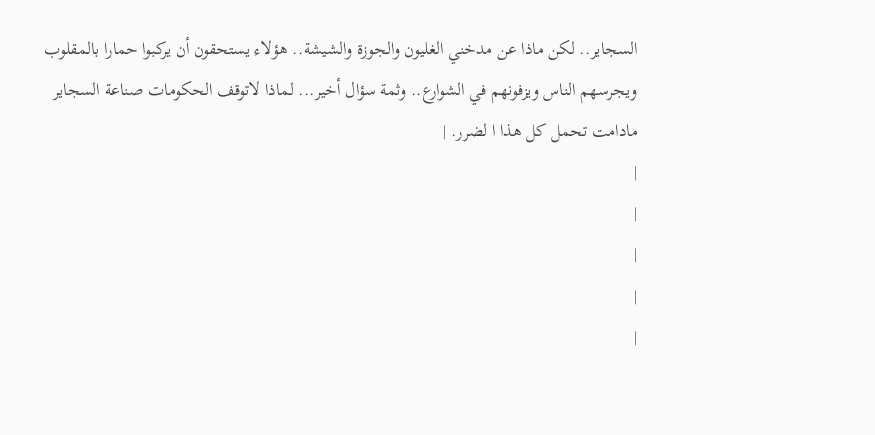السجاير.. لكن ماذا عن مدخني الغليون والجوزة والشيشة.. هؤلاء يستحقون أن يركبوا حمارا بالمقلوب ويجرسهم الناس ويزفونهم في الشوارع.. وثمة سؤال أخير... لماذا لاتوقف الحكومات صناعة السجاير مادامت تحمل كل هذا ا لضرر. |
|
|
|
|
|